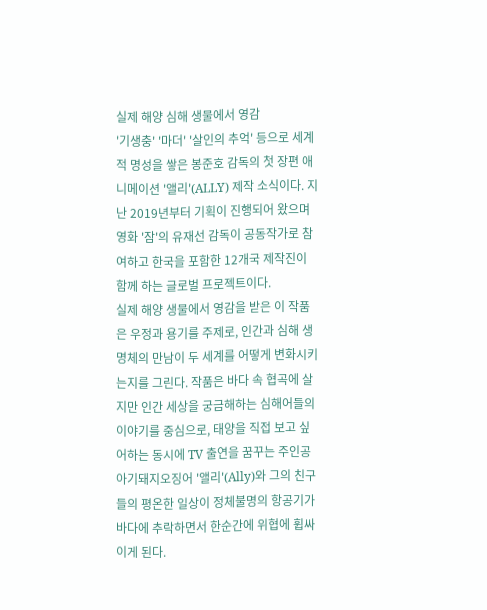실제 해양 심해 생물에서 영감
'기생충' '마더' '살인의 추억' 등으로 세계적 명성을 쌓은 봉준호 감독의 첫 장편 애니메이션 '앨리'(ALLY) 제작 소식이다. 지난 2019년부터 기획이 진행되어 왔으며 영화 '잠'의 유재선 감독이 공동작가로 참여하고 한국을 포함한 12개국 제작진이 함께 하는 글로벌 프로젝트이다.
실제 해양 생물에서 영감을 받은 이 작품은 우정과 용기를 주제로, 인간과 심해 생명체의 만남이 두 세계를 어떻게 변화시키는지를 그린다. 작품은 바다 속 협곡에 살지만 인간 세상을 궁금해하는 심해어들의 이야기를 중심으로, 태양을 직접 보고 싶어하는 동시에 TV 출연을 꿈꾸는 주인공 아기돼지오징어 '앨리'(Ally)와 그의 친구들의 평온한 일상이 정체불명의 항공기가 바다에 추락하면서 한순간에 위협에 휩싸이게 된다.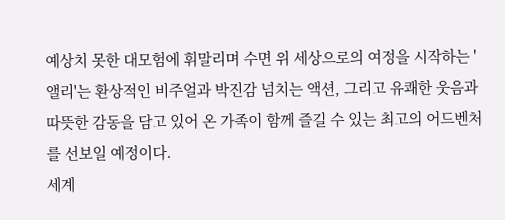예상치 못한 대모험에 휘말리며 수면 위 세상으로의 여정을 시작하는 '앨리'는 환상적인 비주얼과 박진감 넘치는 액션, 그리고 유쾌한 웃음과 따뜻한 감동을 담고 있어 온 가족이 함께 즐길 수 있는 최고의 어드벤처를 선보일 예정이다.
세계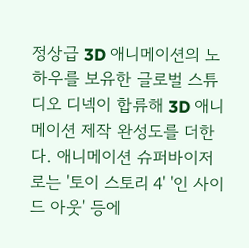정상급 3D 애니메이션의 노하우를 보유한 글로벌 스튜디오 디넥이 합류해 3D 애니메이션 제작 완성도를 더한다. 애니메이션 슈퍼바이저로는 '토이 스토리 4' '인 사이드 아웃' 등에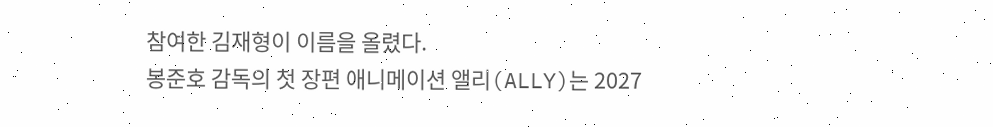참여한 김재형이 이름을 올렸다.
봉준호 감독의 첫 장편 애니메이션 앨리(ALLY)는 2027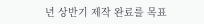년 상반기 제작 완료를 목표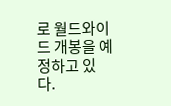로 월드와이드 개봉을 예정하고 있다.